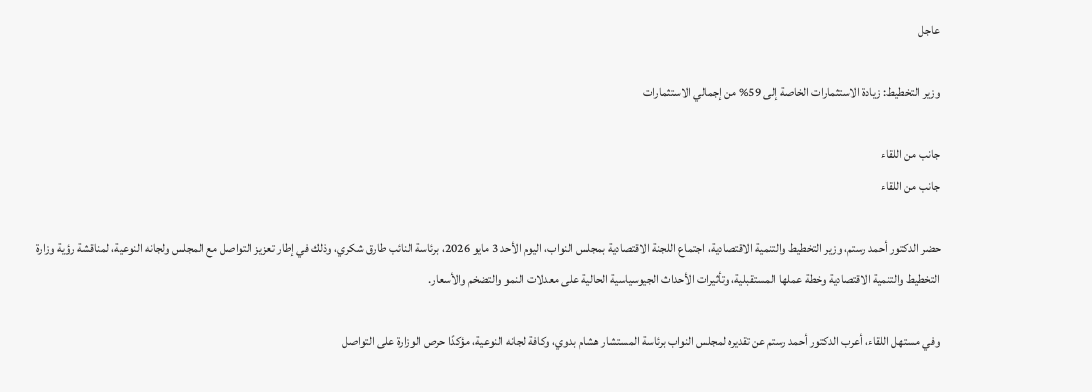عاجل

وزير التخطيط: زيادة الاستثمارات الخاصة إلى 59% من إجمالي الاستثمارات

جانب من اللقاء
جانب من اللقاء

حضر الدكتور أحمد رستم، وزير التخطيط والتنمية الاقتصادية، اجتماع اللجنة الاقتصادية بمجلس النواب، اليوم الأحد 3 مايو 2026، برئاسة النائب طارق شكري، وذلك في إطار تعزيز التواصل مع المجلس ولجانه النوعية، لمناقشة رؤية وزارة التخطيط والتنمية الاقتصادية وخطة عملها المستقبلية، وتأثيرات الأحداث الجيوسياسية الحالية على معدلات النمو والتضخم والأسعار.

وفي مستهل اللقاء، أعرب الدكتور أحمد رستم عن تقديره لمجلس النواب برئاسة المستشار هشام بدوي، وكافة لجانه النوعية، مؤكدًا حرص الوزارة على التواصل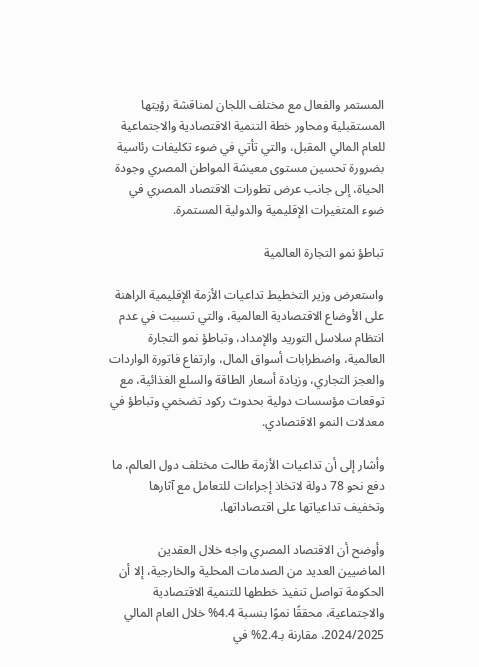المستمر والفعال مع مختلف اللجان لمناقشة رؤيتها المستقبلية ومحاور خطة التنمية الاقتصادية والاجتماعية للعام المالي المقبل، والتي تأتي في ضوء تكليفات رئاسية بضرورة تحسين مستوى معيشة المواطن المصري وجودة الحياة، إلى جانب عرض تطورات الاقتصاد المصري في ضوء المتغيرات الإقليمية والدولية المستمرة.

تباطؤ نمو التجارة العالمية

واستعرض وزير التخطيط تداعيات الأزمة الإقليمية الراهنة على الأوضاع الاقتصادية العالمية، والتي تسببت في عدم انتظام سلاسل التوريد والإمداد، وتباطؤ نمو التجارة العالمية، واضطرابات أسواق المال، وارتفاع فاتورة الواردات والعجز التجاري، وزيادة أسعار الطاقة والسلع الغذائية، مع توقعات مؤسسات دولية بحدوث ركود تضخمي وتباطؤ في معدلات النمو الاقتصادي.

وأشار إلى أن تداعيات الأزمة طالت مختلف دول العالم، ما دفع نحو 78 دولة لاتخاذ إجراءات للتعامل مع آثارها وتخفيف تداعياتها على اقتصاداتها.

وأوضح أن الاقتصاد المصري واجه خلال العقدين الماضيين العديد من الصدمات المحلية والخارجية، إلا أن الحكومة تواصل تنفيذ خططها للتنمية الاقتصادية والاجتماعية، محققًا نموًا بنسبة 4.4% خلال العام المالي 2024/2025، مقارنة بـ2.4% في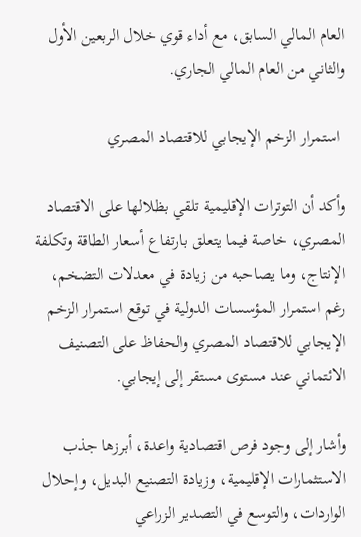العام المالي السابق، مع أداء قوي خلال الربعين الأول والثاني من العام المالي الجاري.

 استمرار الزخم الإيجابي للاقتصاد المصري

وأكد أن التوترات الإقليمية تلقي بظلالها على الاقتصاد المصري، خاصة فيما يتعلق بارتفاع أسعار الطاقة وتكلفة الإنتاج، وما يصاحبه من زيادة في معدلات التضخم، رغم استمرار المؤسسات الدولية في توقع استمرار الزخم الإيجابي للاقتصاد المصري والحفاظ على التصنيف الائتماني عند مستوى مستقر إلى إيجابي.

وأشار إلى وجود فرص اقتصادية واعدة، أبرزها جذب الاستثمارات الإقليمية، وزيادة التصنيع البديل، وإحلال الواردات، والتوسع في التصدير الزراعي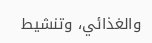والغذائي، وتنشيط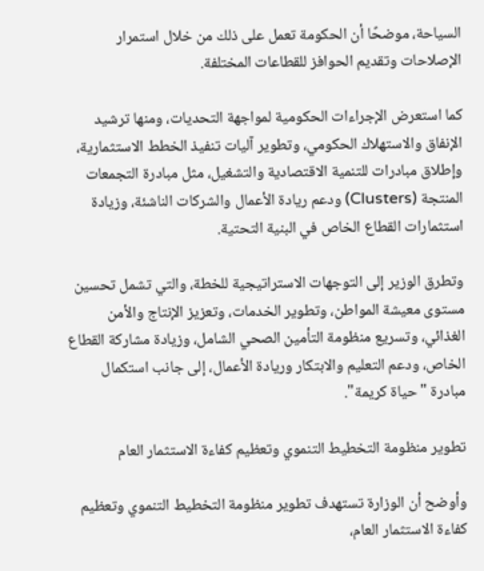السياحة، موضحًا أن الحكومة تعمل على ذلك من خلال استمرار الإصلاحات وتقديم الحوافز للقطاعات المختلفة.

كما استعرض الإجراءات الحكومية لمواجهة التحديات، ومنها ترشيد الإنفاق والاستهلاك الحكومي، وتطوير آليات تنفيذ الخطط الاستثمارية، وإطلاق مبادرات للتنمية الاقتصادية والتشغيل، مثل مبادرة التجمعات المنتجة (Clusters) ودعم ريادة الأعمال والشركات الناشئة، وزيادة استثمارات القطاع الخاص في البنية التحتية.

وتطرق الوزير إلى التوجهات الاستراتيجية للخطة، والتي تشمل تحسين مستوى معيشة المواطن، وتطوير الخدمات، وتعزيز الإنتاج والأمن الغذائي، وتسريع منظومة التأمين الصحي الشامل، وزيادة مشاركة القطاع الخاص، ودعم التعليم والابتكار وريادة الأعمال، إلى جانب استكمال مبادرة "حياة كريمة".

تطوير منظومة التخطيط التنموي وتعظيم كفاءة الاستثمار العام

وأوضح أن الوزارة تستهدف تطوير منظومة التخطيط التنموي وتعظيم كفاءة الاستثمار العام،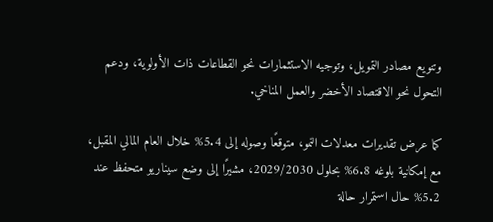وتنويع مصادر التمويل، وتوجيه الاستثمارات نحو القطاعات ذات الأولوية، ودعم التحول نحو الاقتصاد الأخضر والعمل المناخي.

كما عرض تقديرات معدلات النمو، متوقعًا وصوله إلى 5.4% خلال العام المالي المقبل، مع إمكانية بلوغه 6.8% بحلول 2029/2030، مشيرًا إلى وضع سيناريو متحفظ عند 5.2% حال استمرار حالة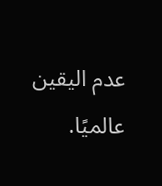عدم اليقين عالميًا.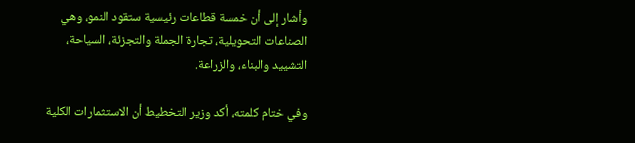وأشار إلى أن خمسة قطاعات رئيسية ستقود النمو، وهي الصناعات التحويلية، تجارة الجملة والتجزئة، السياحة، التشييد والبناء، والزراعة.

وفي ختام كلمته، أكد وزير التخطيط أن الاستثمارات الكلية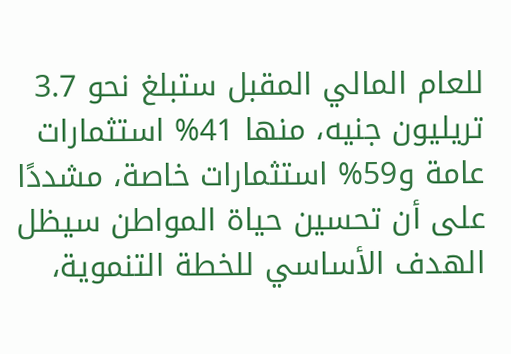للعام المالي المقبل ستبلغ نحو 3.7 تريليون جنيه، منها 41% استثمارات عامة و59% استثمارات خاصة، مشددًا على أن تحسين حياة المواطن سيظل الهدف الأساسي للخطة التنموية،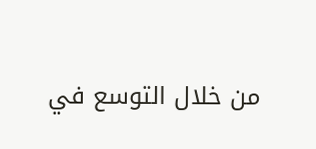من خلال التوسع في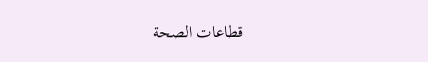قطاعات الصحة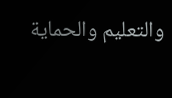والتعليم والحماية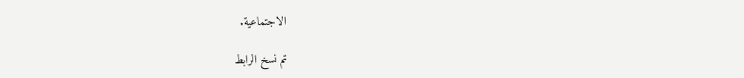الاجتماعية.

تم نسخ الرابط